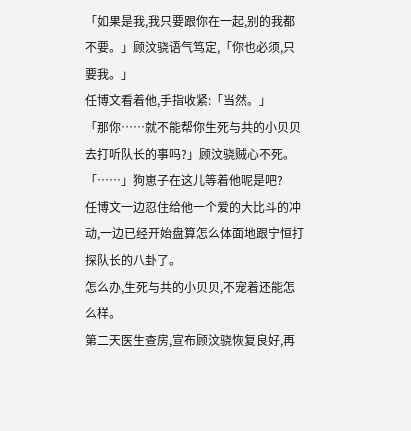「如果是我,我只要跟你在一起,别的我都不要。」顾汶骁语气笃定,「你也必须,只要我。」
任博文看着他,手指收紧:「当然。」
「那你……就不能帮你生死与共的小贝贝去打听队长的事吗?」顾汶骁贼心不死。
「……」狗崽子在这儿等着他呢是吧?
任博文一边忍住给他一个爱的大比斗的冲动,一边已经开始盘算怎么体面地跟宁恒打探队长的八卦了。
怎么办,生死与共的小贝贝,不宠着还能怎么样。
第二天医生查房,宣布顾汶骁恢复良好,再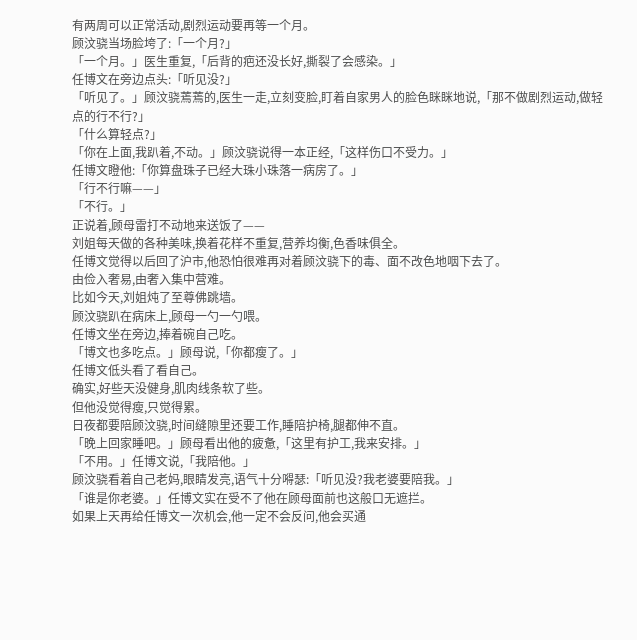有两周可以正常活动,剧烈运动要再等一个月。
顾汶骁当场脸垮了:「一个月?」
「一个月。」医生重复,「后背的疤还没长好,撕裂了会感染。」
任博文在旁边点头:「听见没?」
「听见了。」顾汶骁蔫蔫的,医生一走,立刻变脸,盯着自家男人的脸色眯眯地说,「那不做剧烈运动,做轻点的行不行?」
「什么算轻点?」
「你在上面,我趴着,不动。」顾汶骁说得一本正经,「这样伤口不受力。」
任博文瞪他:「你算盘珠子已经大珠小珠落一病房了。」
「行不行嘛——」
「不行。」
正说着,顾母雷打不动地来送饭了——
刘姐每天做的各种美味,换着花样不重复,营养均衡,色香味俱全。
任博文觉得以后回了沪市,他恐怕很难再对着顾汶骁下的毒、面不改色地咽下去了。
由俭入奢易,由奢入集中营难。
比如今天,刘姐炖了至尊佛跳墙。
顾汶骁趴在病床上,顾母一勺一勺喂。
任博文坐在旁边,捧着碗自己吃。
「博文也多吃点。」顾母说,「你都瘦了。」
任博文低头看了看自己。
确实,好些天没健身,肌肉线条软了些。
但他没觉得瘦,只觉得累。
日夜都要陪顾汶骁,时间缝隙里还要工作,睡陪护椅,腿都伸不直。
「晚上回家睡吧。」顾母看出他的疲惫,「这里有护工,我来安排。」
「不用。」任博文说,「我陪他。」
顾汶骁看着自己老妈,眼睛发亮,语气十分嘚瑟:「听见没?我老婆要陪我。」
「谁是你老婆。」任博文实在受不了他在顾母面前也这般口无遮拦。
如果上天再给任博文一次机会,他一定不会反问,他会买通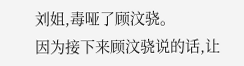刘姐,毒哑了顾汶骁。
因为接下来顾汶骁说的话,让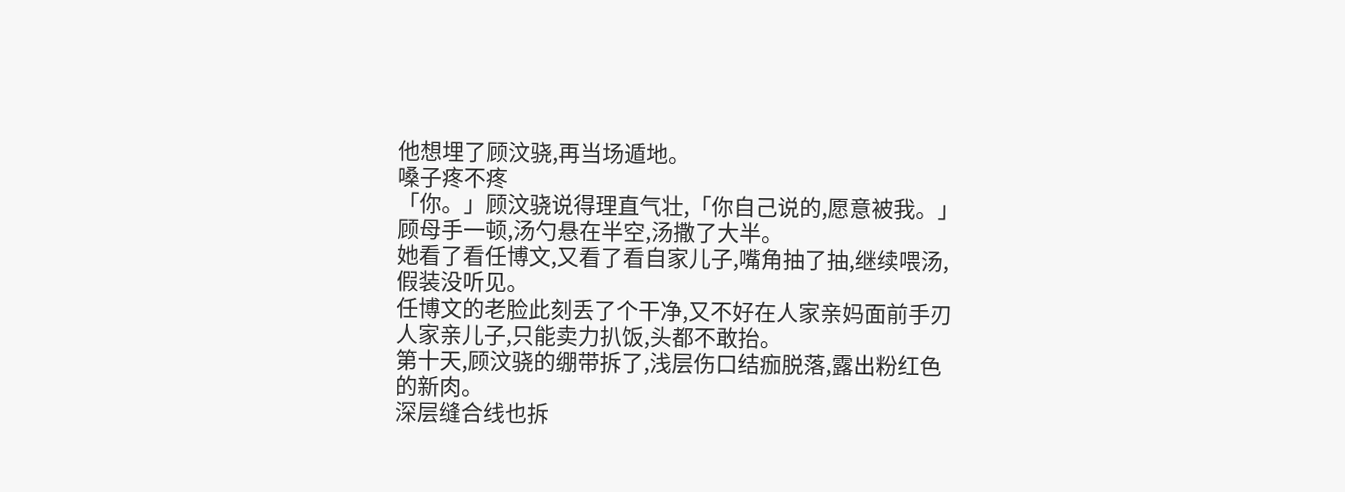他想埋了顾汶骁,再当场遁地。
嗓子疼不疼
「你。」顾汶骁说得理直气壮,「你自己说的,愿意被我。」
顾母手一顿,汤勺悬在半空,汤撒了大半。
她看了看任博文,又看了看自家儿子,嘴角抽了抽,继续喂汤,假装没听见。
任博文的老脸此刻丢了个干净,又不好在人家亲妈面前手刃人家亲儿子,只能卖力扒饭,头都不敢抬。
第十天,顾汶骁的绷带拆了,浅层伤口结痂脱落,露出粉红色的新肉。
深层缝合线也拆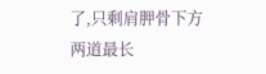了,只剩肩胛骨下方两道最长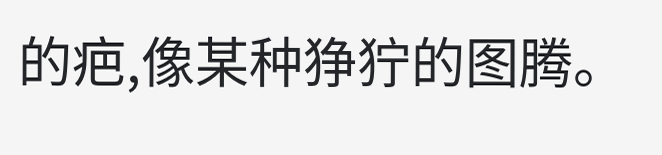的疤,像某种狰狞的图腾。